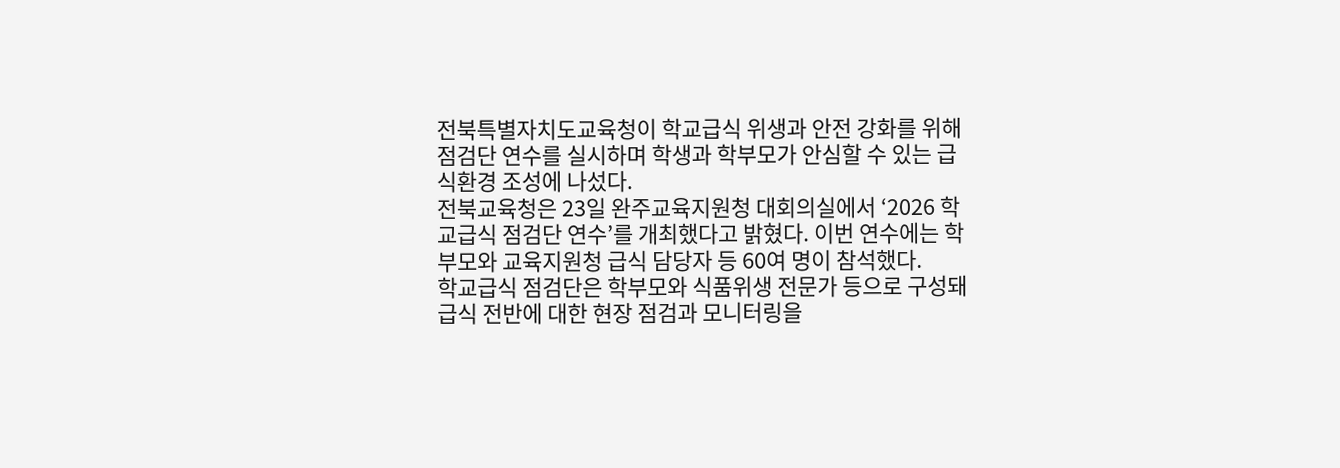전북특별자치도교육청이 학교급식 위생과 안전 강화를 위해 점검단 연수를 실시하며 학생과 학부모가 안심할 수 있는 급식환경 조성에 나섰다.
전북교육청은 23일 완주교육지원청 대회의실에서 ‘2026 학교급식 점검단 연수’를 개최했다고 밝혔다. 이번 연수에는 학부모와 교육지원청 급식 담당자 등 60여 명이 참석했다.
학교급식 점검단은 학부모와 식품위생 전문가 등으로 구성돼 급식 전반에 대한 현장 점검과 모니터링을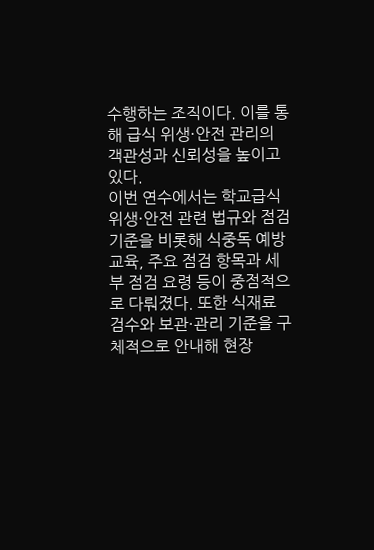수행하는 조직이다. 이를 통해 급식 위생·안전 관리의 객관성과 신뢰성을 높이고 있다.
이번 연수에서는 학교급식 위생·안전 관련 법규와 점검 기준을 비롯해 식중독 예방 교육, 주요 점검 항목과 세부 점검 요령 등이 중점적으로 다뤄졌다. 또한 식재료 검수와 보관·관리 기준을 구체적으로 안내해 현장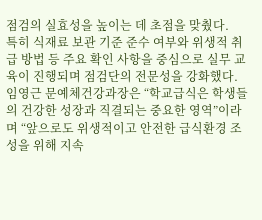점검의 실효성을 높이는 데 초점을 맞췄다.
특히 식재료 보관 기준 준수 여부와 위생적 취급 방법 등 주요 확인 사항을 중심으로 실무 교육이 진행되며 점검단의 전문성을 강화했다.
임영근 문예체건강과장은 “학교급식은 학생들의 건강한 성장과 직결되는 중요한 영역”이라며 “앞으로도 위생적이고 안전한 급식환경 조성을 위해 지속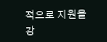적으로 지원을 강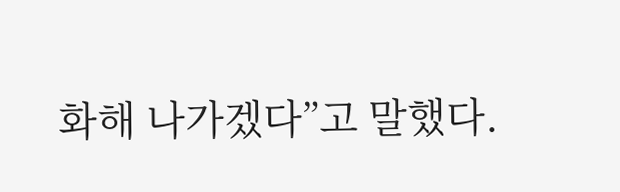화해 나가겠다”고 말했다.